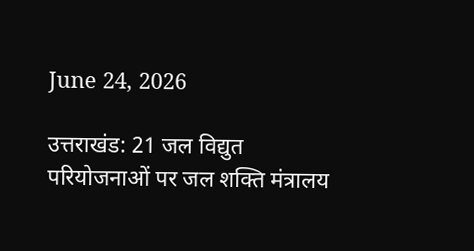June 24, 2026

उत्तराखंड: 21 जल विद्युत परियोजनाओं पर जल शक्ति मंत्रालय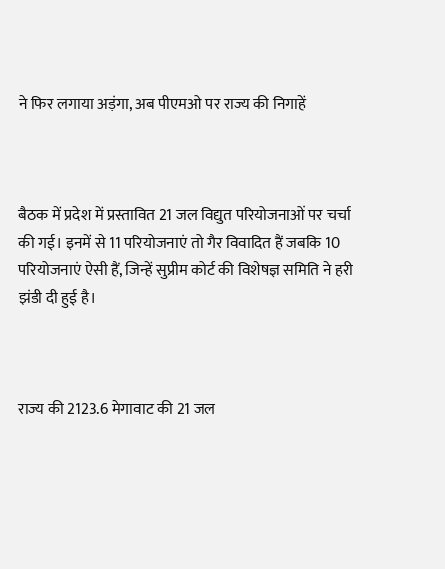ने फिर लगाया अड़ंगा, अब पीएमओ पर राज्य की निगाहें



बैठक में प्रदेश में प्रस्तावित 21 जल विद्युत परियोजनाओं पर चर्चा की गई। इनमें से 11 परियोजनाएं तो गैर विवादित हैं जबकि 10 परियोजनाएं ऐसी हैं, जिन्हें सुप्रीम कोर्ट की विशेषज्ञ समिति ने हरी झंडी दी हुई है।



राज्य की 2123.6 मेगावाट की 21 जल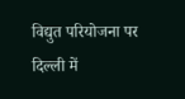विद्युत परियोजना पर दिल्ली में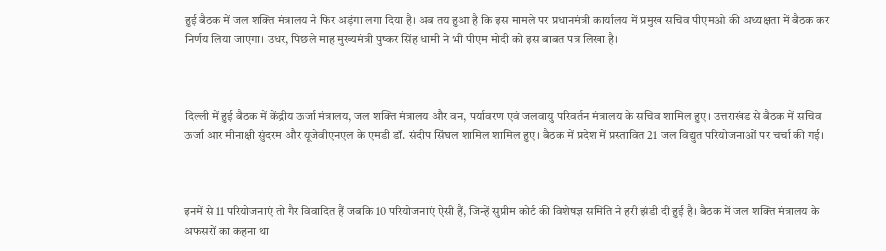हुई बैठक में जल शक्ति मंत्रालय ने फिर अड़ंगा लगा दिया है। अब तय हुआ है कि इस मामले पर प्रधानमंत्री कार्यालय में प्रमुख सचिव पीएमओ की अध्यक्षता में बैठक कर निर्णय लिया जाएगा। उधर, पिछले माह मुख्यमंत्री पुष्कर सिंह धामी ने भी पीएम मोदी को इस बाबत पत्र लिखा है।



दिल्ली में हुई बैठक में केंद्रीय ऊर्जा मंत्रालय, जल शक्ति मंत्रालय और वन, पर्यावरण एवं जलवायु परिवर्तन मंत्रालय के सचिव शामिल हुए। उत्तराखंड से बैठक में सचिव ऊर्जा आर मीनाक्षी सुंदरम और यूजेवीएनएल के एमडी डॉ. संदीप सिंघल शामिल शामिल हुए। बैठक में प्रदेश में प्रस्तावित 21 जल विद्युत परियोजनाओं पर चर्चा की गई।



इनमें से 11 परियोजनाएं तो गैर विवादित हैं जबकि 10 परियोजनाएं ऐसी हैं, जिन्हें सुप्रीम कोर्ट की विशेषज्ञ समिति ने हरी झंडी दी हुई है। बैठक में जल शक्ति मंत्रालय के अफसरों का कहना था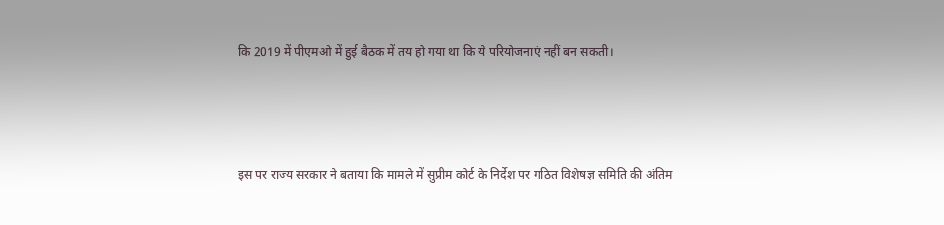कि 2019 में पीएमओ में हुई बैठक में तय हो गया था कि ये परियोजनाएं नहीं बन सकती।



इस पर राज्य सरकार ने बताया कि मामले में सुप्रीम कोर्ट के निर्देश पर गठित विशेषज्ञ समिति की अंतिम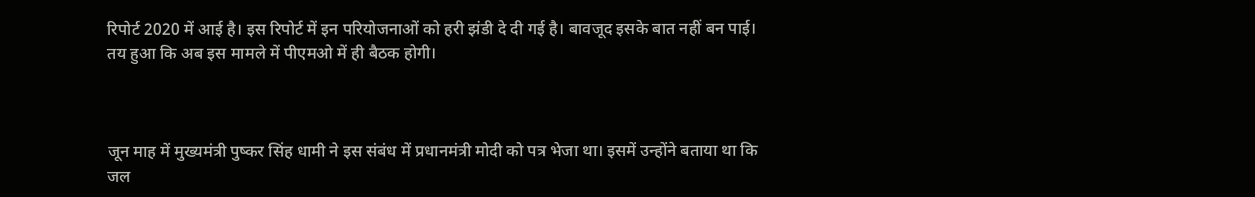रिपोर्ट 2020 में आई है। इस रिपोर्ट में इन परियोजनाओं को हरी झंडी दे दी गई है। बावजूद इसके बात नहीं बन पाई। तय हुआ कि अब इस मामले में पीएमओ में ही बैठक होगी।



जून माह में मुख्यमंत्री पुष्कर सिंह धामी ने इस संबंध में प्रधानमंत्री मोदी को पत्र भेजा था। इसमें उन्होंने बताया था कि जल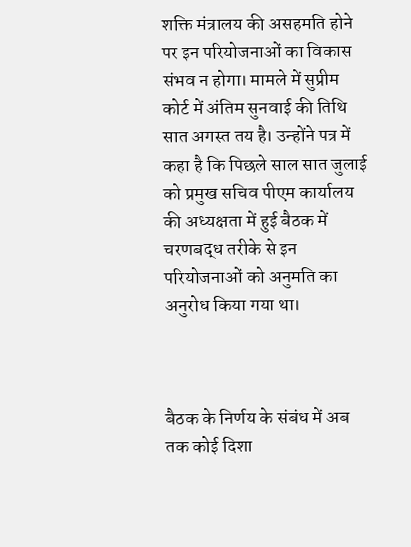शक्ति मंत्रालय की असहमति होने पर इन परियोजनाओं का विकास संभव न होगा। मामले में सुप्रीम कोर्ट में अंतिम सुनवाई की तिथि सात अगस्त तय है। उन्होंने पत्र में कहा है कि पिछले साल सात जुलाई को प्रमुख सचिव पीएम कार्यालय की अध्यक्षता में हुई बैठक में चरणबद्ध तरीके से इन परियोजनाओं को अनुमति का अनुरोध किया गया था।



बैठक के निर्णय के संबंध में अब तक कोई दिशा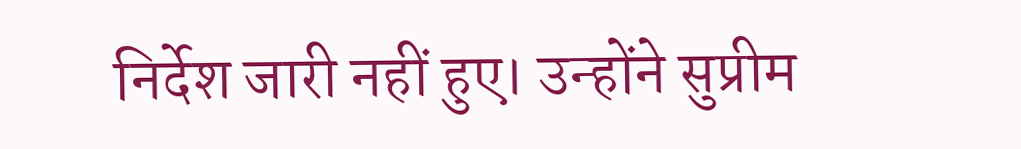निर्देश जारी नहीं हुए। उन्होंने सुप्रीम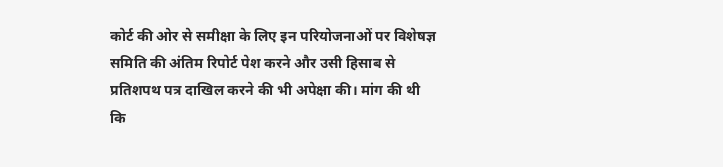कोर्ट की ओर से समीक्षा के लिए इन परियोजनाओं पर विशेषज्ञ समिति की अंतिम रिपोर्ट पेश करने और उसी हिसाब से प्रतिशपथ पत्र दाखिल करने की भी अपेक्षा की। मांग की थी कि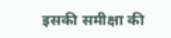इसकी समीक्षा की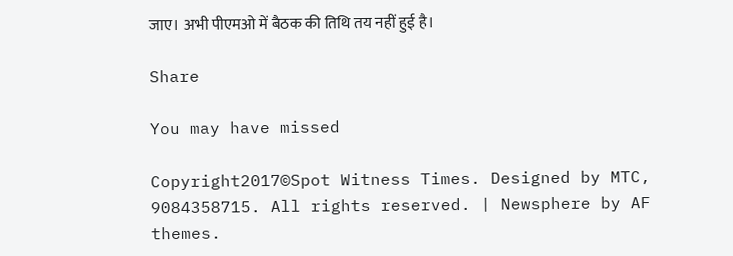जाए। अभी पीएमओ में बैठक की तिथि तय नहीं हुई है।

Share

You may have missed

Copyright2017©Spot Witness Times. Designed by MTC, 9084358715. All rights reserved. | Newsphere by AF themes.